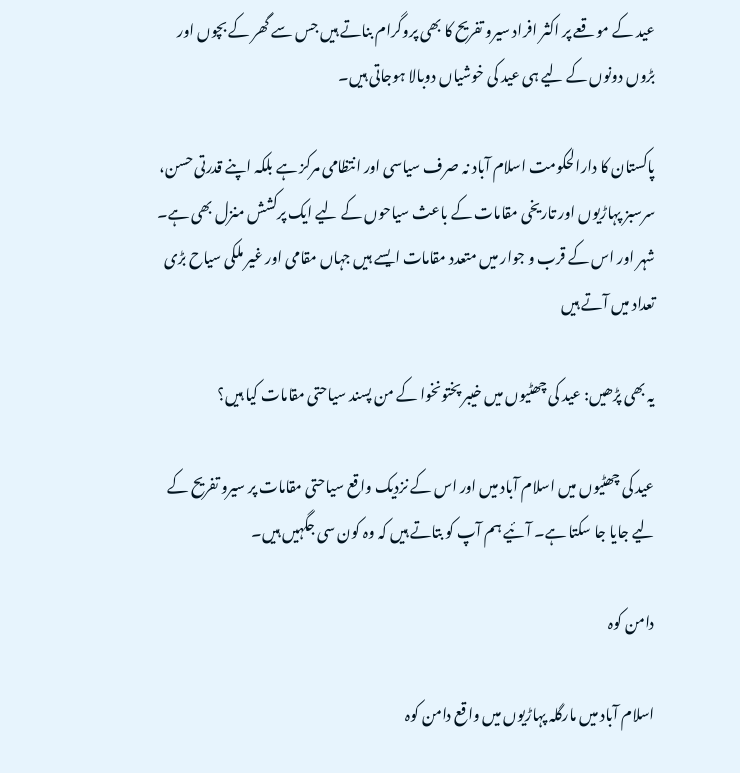عید کے موقعے پر اکثر افراد سیرو تفریح کا بھی پروگرام بناتے ہیں جس سے گھر کے بچوں اور بڑوں دونوں کے لیے ہی عید کی خوشیاں دوبالا ہوجاتی ہیں۔

پاکستان کا دارالحکومت اسلام آباد نہ صرف سیاسی اور انتظامی مرکز ہے بلکہ اپنے قدرتی حسن، سرسبز پہاڑیوں اور تاریخی مقامات کے باعث سیاحوں کے لیے ایک پرکشش منزل بھی ہے۔ شہر اور اس کے قرب و جوار میں متعدد مقامات ایسے ہیں جہاں مقامی اور غیر ملکی سیاح بڑی تعداد میں آتے ہیں

یہ بھی پڑھیں: عید کی چھٹیوں میں خیبر پختونخوا کے من پسند سیاحتی مقامات کیا ہیں؟

عید کی چھٹیوں میں اسلام آباد میں اور اس کے نزدیک واقع سیاحتی مقامات پر سیرو تفریح کے لیے جایا جا سکتا ہے۔ آئیے ہم آپ کو بتاتے ہیں کہ وہ کون سی جگہیں ہیں۔

دامن کوہ

اسلام آباد میں مارگلہ پہاڑیوں میں واقع دامن کوہ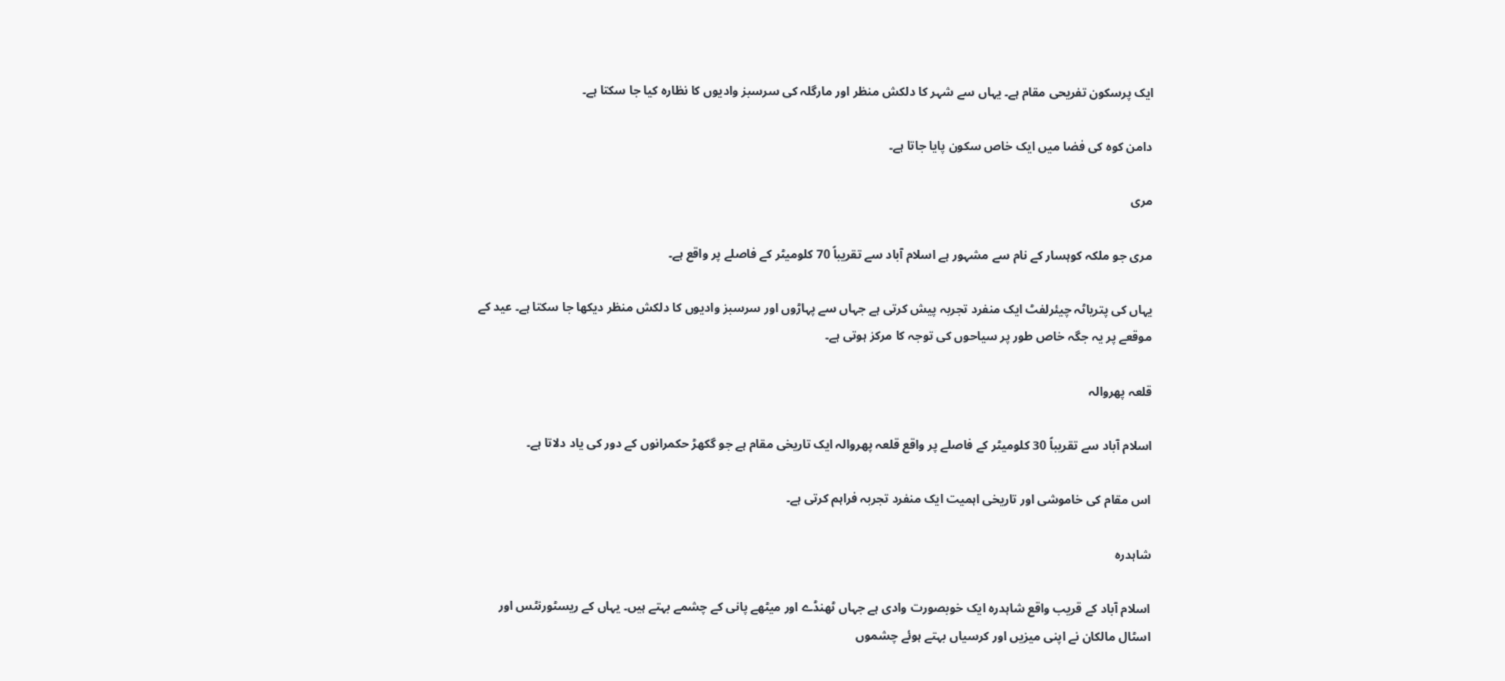ایک پرسکون تفریحی مقام ہے۔ یہاں سے شہر کا دلکش منظر اور مارگلہ کی سرسبز وادیوں کا نظارہ کیا جا سکتا ہے۔

دامن کوہ کی فضا میں ایک خاص سکون پایا جاتا ہے۔

مری

مری جو ملکہ کوہسار کے نام سے مشہور ہے اسلام آباد سے تقریباً 70 کلومیٹر کے فاصلے پر واقع ہے۔

یہاں کی پتریاٹہ چیئرلفٹ ایک منفرد تجربہ پیش کرتی ہے جہاں سے پہاڑوں اور سرسبز وادیوں کا دلکش منظر دیکھا جا سکتا ہے۔ عید کے موقعے پر یہ جگہ خاص طور پر سیاحوں کی توجہ کا مرکز ہوتی ہے۔

قلعہ پھروالہ

اسلام آباد سے تقریباً 30 کلومیٹر کے فاصلے پر واقع قلعہ پھروالہ ایک تاریخی مقام ہے جو گکھڑ حکمرانوں کے دور کی یاد دلاتا ہے۔

اس مقام کی خاموشی اور تاریخی اہمیت ایک منفرد تجربہ فراہم کرتی ہے۔

شاہدرہ

اسلام آباد کے قریب واقع شاہدرہ ایک خوبصورت وادی ہے جہاں ٹھنڈے اور میٹھے پانی کے چشمے بہتے ہیں۔ یہاں کے ریسٹورنٹس اور اسٹال مالکان نے اپنی میزیں اور کرسیاں بہتے ہوئے چشموں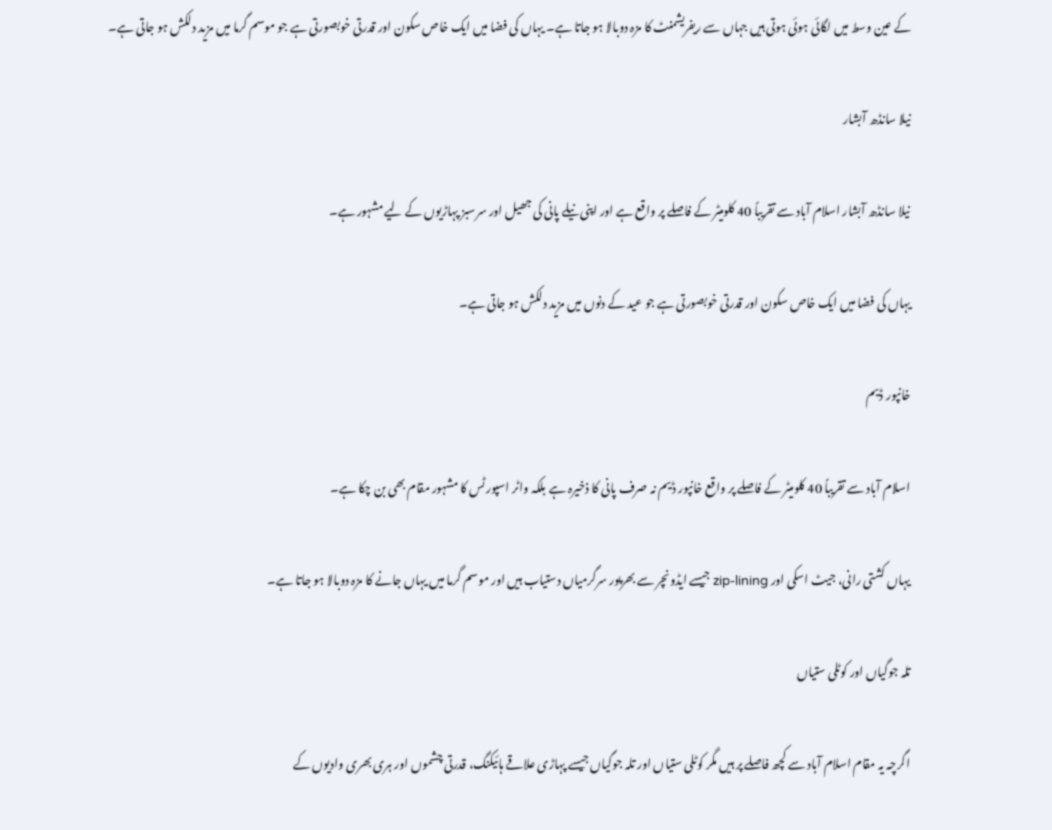کے عین وسط میں لگائی ہوئی ہوتی ہیں جہاں سے ریفریشمنٹ کا مزہ دوبالا ہو جاتا ہے۔ یہاں کی فضا میں ایک خاص سکون اور قدرتی خوبصورتی ہے جو موسم گرما میں مزید دلکش ہو جاتی ہے۔

نیلا سانڈھ آبشار

نیلا سانڈھ آبشار اسلام آباد سے تقریباً 40 کلومیٹر کے فاصلے پر واقع ہے اور اپنی نیلے پانی کی جھیل اور سرسبز پہاڑیوں کے لیے مشہور ہے۔

یہاں کی فضا میں ایک خاص سکون اور قدرتی خوبصورتی ہے جو عید کے دنوں میں مزید دلکش ہو جاتی ہے۔

خانپور ڈیم

اسلام آباد سے تقریباً 40 کلومیٹر کے فاصلے پر واقع خانپور ڈیم نہ صرف پانی کا ذخیرہ ہے بلکہ واٹر اسپورٹس کا مشہور مقام بھی بن چکا ہے۔

یہاں کشتی رانی، جیٹ اسکی اور zip-lining جیسے ایڈونچر سے بھرپور سرگرمیاں دستیاب ہیں اور موسم گرما میں یہاں جانے کا مزہ دوبالا ہو جاتا ہے۔

تلہ جوگیاں اور کوٹلی ستیاں

اگرچہ یہ مقام اسلام آباد سے کچھ فاصلے پر ہیں مگر کوٹلی ستیاں اور تلہ جوگیاں جیسے پہاڑی علاقے ہائیکنگ، قدرتی چشموں اور ہری بھری وادیوں کے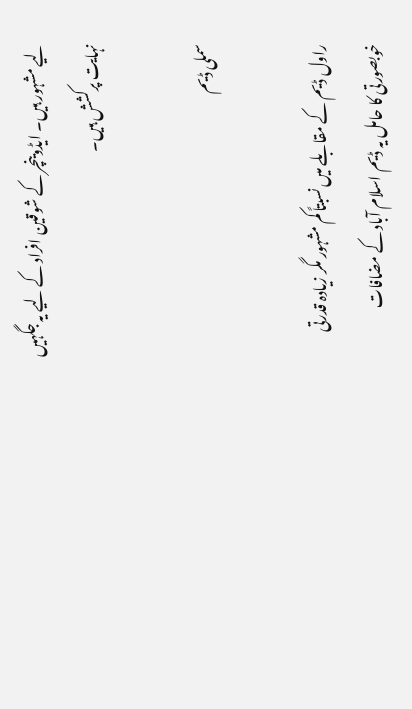لیے مشہور ہیں۔ ایڈوینچر کے شوقین افراد کے لیے یہ جگہیں نہایت پرکشش ہیں۔

سملی ڈیم

راول ڈیم کے مقابلے میں نسبتاً کم مشہور مگر زیادہ قدرتی خوبصورتی کا حامل یہ ڈیم اسلام آباد کے مضافات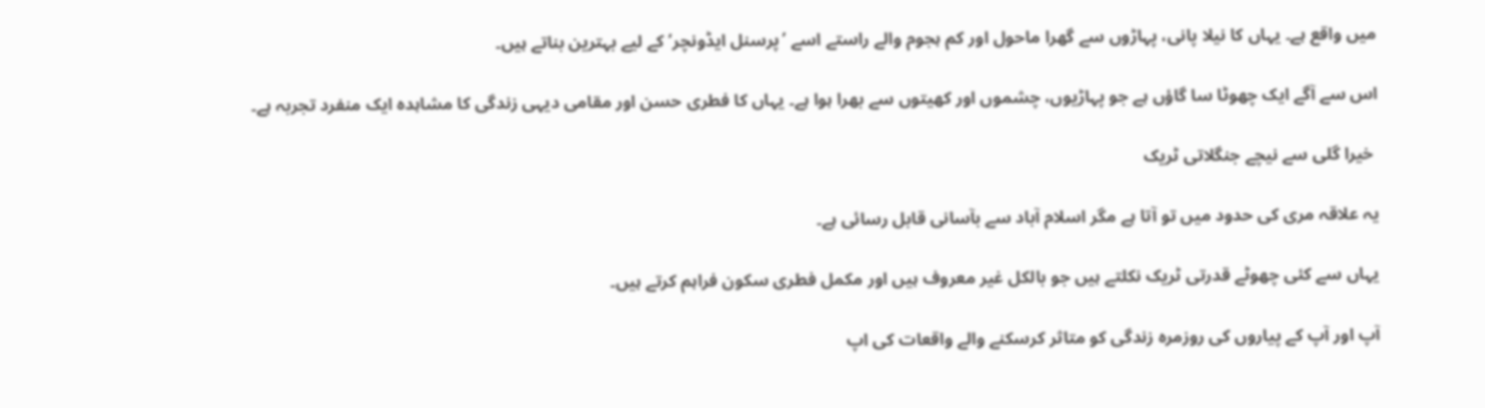میں واقع ہے۔ یہاں کا نیلا پانی، پہاڑوں سے گھرا ماحول اور کم ہجوم والے راستے اسے ’پرسنل ایڈونچر‘ کے لیے بہترین بناتے ہیں۔

اس سے آگے ایک چھوٹا سا گاؤں ہے جو پہاڑیوں، چشموں اور کھیتوں سے بھرا ہوا ہے۔ یہاں کا فطری حسن اور مقامی دیہی زندگی کا مشاہدہ ایک منفرد تجربہ ہے۔

 خیرا گلی سے نیچے جنگلاتی ٹریک

یہ علاقہ مری کی حدود میں تو آتا ہے مگر اسلام آباد سے بآسانی قابل رسائی ہے۔

یہاں سے کئی چھوٹے قدرتی ٹریک نکلتے ہیں جو بالکل غیر معروف ہیں اور مکمل فطری سکون فراہم کرتے ہیں۔

آپ اور آپ کے پیاروں کی روزمرہ زندگی کو متاثر کرسکنے والے واقعات کی اپ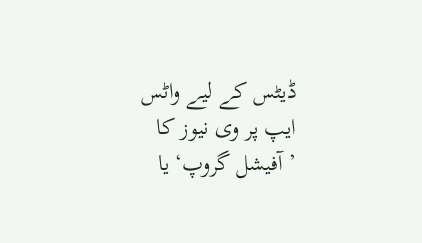ڈیٹس کے لیے واٹس ایپ پر وی نیوز کا ’آفیشل گروپ‘ یا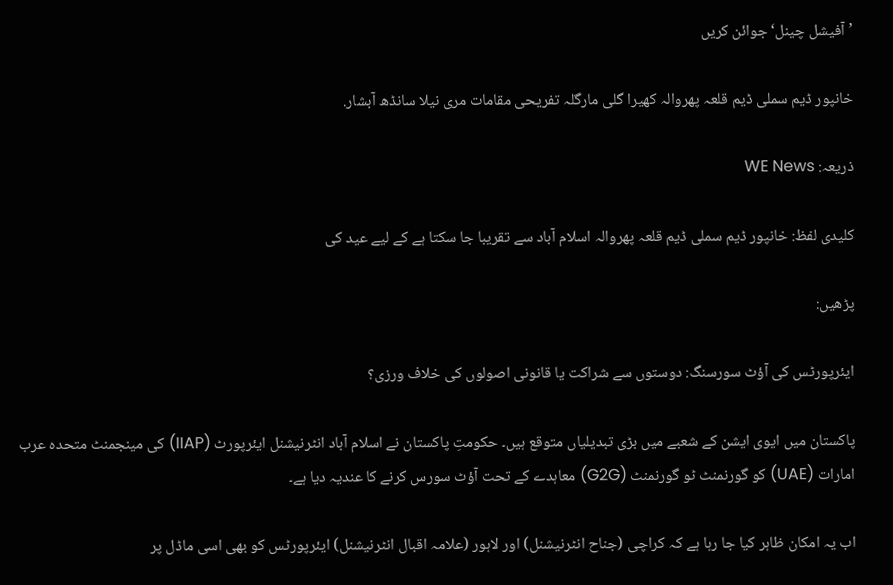’آفیشل چینل‘ جوائن کریں

خانپور ڈیم سملی ڈیم قلعہ پھروالہ کھیرا گلی مارگلہ تفریحی مقامات مری نیلا سانڈھ آبشار.

ذریعہ: WE News

کلیدی لفظ: خانپور ڈیم سملی ڈیم قلعہ پھروالہ اسلام آباد سے تقریبا جا سکتا ہے کے لیے عید کی

پڑھیں:

ایئرپورٹس کی آؤٹ سورسنگ: دوستوں سے شراکت یا قانونی اصولوں کی خلاف ورزی؟

پاکستان میں ایوی ایشن کے شعبے میں بڑی تبدیلیاں متوقع ہیں۔ حکومتِ پاکستان نے اسلام آباد انٹرنیشنل ایئرپورٹ (IIAP) کی مینجمنٹ متحدہ عرب امارات (UAE) کو گورنمنٹ ٹو گورنمنٹ (G2G) معاہدے کے تحت آؤٹ سورس کرنے کا عندیہ دیا ہے۔

اب یہ امکان ظاہر کیا جا رہا ہے کہ کراچی (جناح انٹرنیشنل) اور لاہور (علامہ اقبال انٹرنیشنل) ایئرپورٹس کو بھی اسی ماڈل پر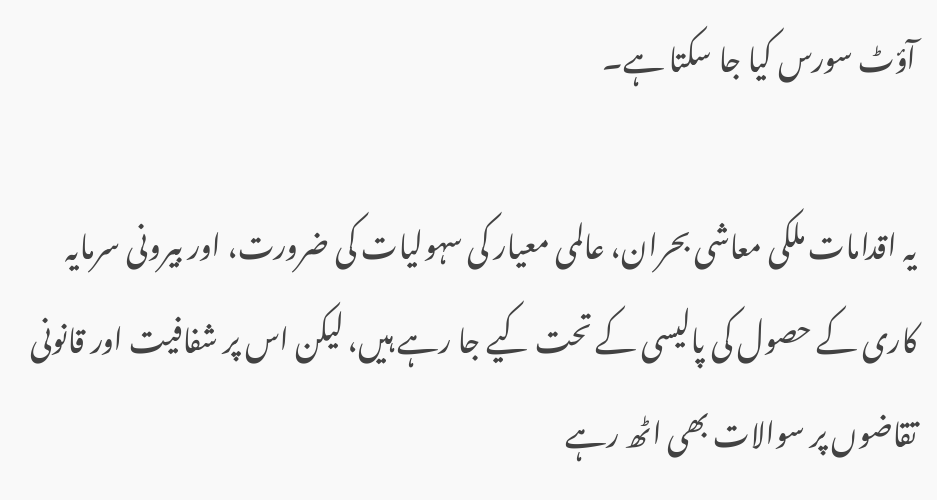آؤٹ سورس کیا جا سکتا ہے۔

یہ اقدامات ملکی معاشی بحران، عالمی معیار کی سہولیات کی ضرورت، اور بیرونی سرمایہ کاری کے حصول کی پالیسی کے تحت کیے جا رہے ہیں، لیکن اس پر شفافیت اور قانونی تقاضوں پر سوالات بھی اٹھ رہے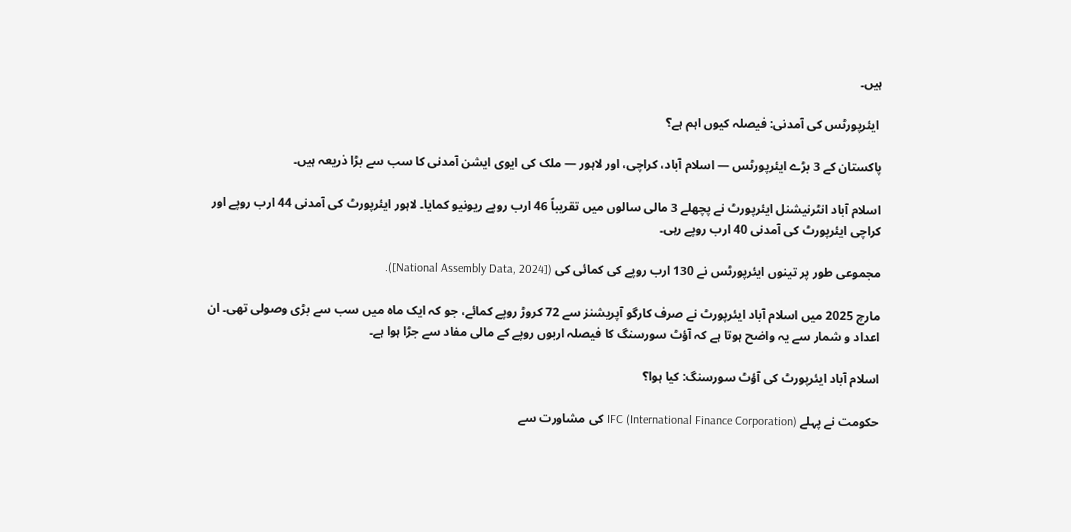ہیں۔

 ایئرپورٹس کی آمدنی: فیصلہ کیوں اہم ہے؟

پاکستان کے 3 بڑے ایئرپورٹس — اسلام آباد، کراچی، اور لاہور — ملک کی ایوی ایشن آمدنی کا سب سے بڑا ذریعہ ہیں۔

اسلام آباد انٹرنیشنل ایئرپورٹ نے پچھلے 3 مالی سالوں میں تقریباً 46 ارب روپے ریونیو کمایا۔ لاہور ایئرپورٹ کی آمدنی 44 ارب روپے اور کراچی ایئرپورٹ کی آمدنی 40 ارب روپے رہی۔

مجموعی طور پر تینوں ایئرپورٹس نے 130 ارب روپے کی کمائی کی ([National Assembly Data, 2024]).

مارچ 2025 میں اسلام آباد ایئرپورٹ نے صرف کارگو آپریشنز سے 72 کروڑ روپے کمائے، جو کہ ایک ماہ میں سب سے بڑی وصولی تھی۔ ان اعداد و شمار سے یہ واضح ہوتا ہے کہ آؤٹ سورسنگ کا فیصلہ اربوں روپے کے مالی مفاد سے جڑا ہوا ہے۔

اسلام آباد ایئرپورٹ کی آؤٹ سورسنگ: کیا ہوا؟

حکومت نے پہلے IFC (International Finance Corporation) کی مشاورت سے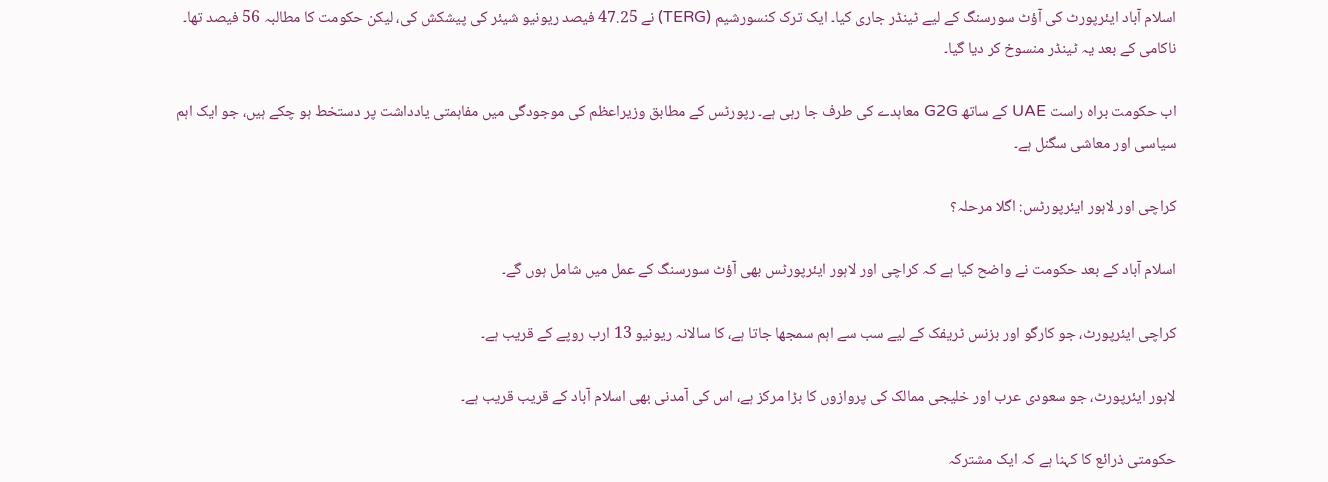اسلام آباد ایئرپورٹ کی آؤٹ سورسنگ کے لیے ٹینڈر جاری کیا۔ ایک ترک کنسورشیم (TERG) نے 47.25 فیصد ریونیو شیئر کی پیشکش کی، لیکن حکومت کا مطالبہ 56 فیصد تھا۔ ناکامی کے بعد یہ ٹینڈر منسوخ کر دیا گیا۔

اب حکومت براہ راست UAE کے ساتھ G2G معاہدے کی طرف جا رہی ہے۔ رپورٹس کے مطابق وزیراعظم کی موجودگی میں مفاہمتی یادداشت پر دستخط ہو چکے ہیں، جو ایک اہم سیاسی اور معاشی سگنل ہے۔

کراچی اور لاہور ایئرپورٹس: اگلا مرحلہ؟

اسلام آباد کے بعد حکومت نے واضح کیا ہے کہ کراچی اور لاہور ایئرپورٹس بھی آؤٹ سورسنگ کے عمل میں شامل ہوں گے۔

کراچی ایئرپورٹ، جو کارگو اور بزنس ٹریفک کے لیے سب سے اہم سمجھا جاتا ہے، کا سالانہ ریونیو 13 ارب روپے کے قریب ہے۔

لاہور ایئرپورٹ، جو سعودی عرب اور خلیجی ممالک کی پروازوں کا بڑا مرکز ہے، اس کی آمدنی بھی اسلام آباد کے قریب قریب ہے۔

حکومتی ذرائع کا کہنا ہے کہ ایک مشترکہ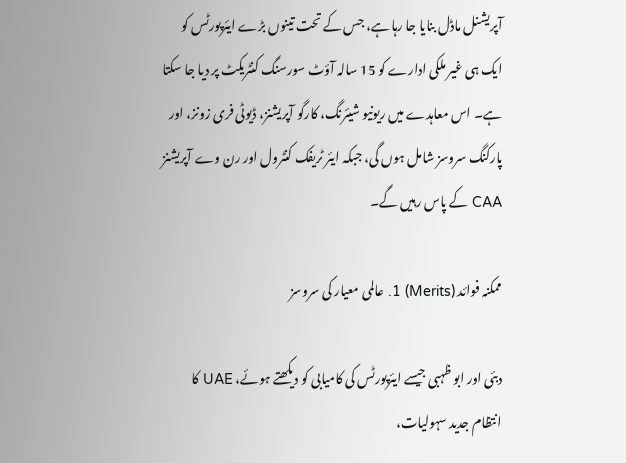آپریشنل ماڈل بنایا جا رہا ہے، جس کے تحت تینوں بڑے ایئرپورٹس کو ایک ہی غیر ملکی ادارے کو 15 سالہ آؤٹ سورسنگ کنٹریکٹ پر دیا جا سکتا ہے۔ اس معاہدے میں ریونیو شیئرنگ، کارگو آپریشنز، ڈیوٹی فری زونز، اور پارکنگ سروسز شامل ہوں گی، جبکہ ایئر ٹریفک کنٹرول اور رن وے آپریشنز CAA کے پاس رہیں گے۔

ممکنہ فوائد (Merits) 1. عالمی معیار کی سروسز

دبئی اور ابو ظہبی جیسے ایئرپورٹس کی کامیابی کو دیکھتے ہوئے، UAE کا انتظام جدید سہولیات،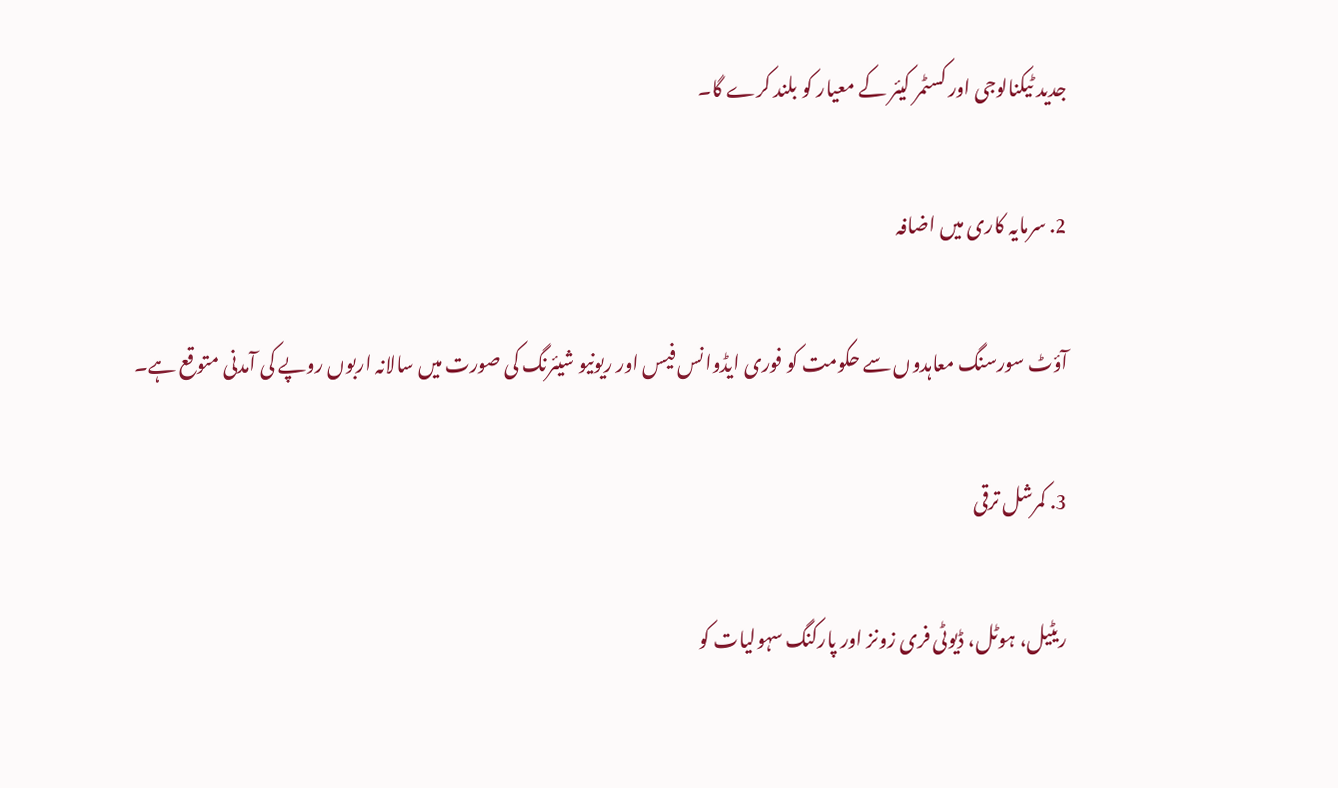جدید ٹیکنالوجی اور کسٹمر کیئر کے معیار کو بلند کرے گا۔

2. سرمایہ کاری میں اضافہ

آؤٹ سورسنگ معاہدوں سے حکومت کو فوری ایڈوانس فیس اور ریونیو شیئرنگ کی صورت میں سالانہ اربوں روپے کی آمدنی متوقع ہے۔

3. کمرشل ترقی

ریٹیل، ہوٹل، ڈیوٹی فری زونز اور پارکنگ سہولیات کو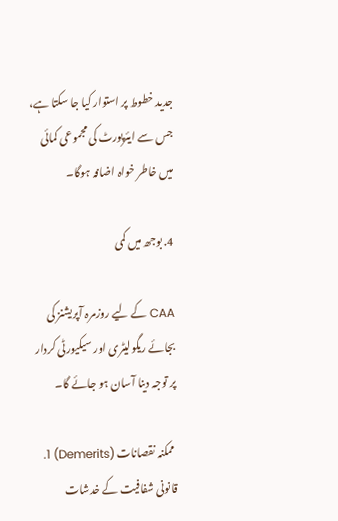جدید خطوط پر استوار کیا جا سکتا ہے، جس سے ایئرپورٹ کی مجموعی کمائی میں خاطر خواہ اضافہ ہوگا۔

4. بوجھ میں کمی

CAA کے لیے روزمرہ آپریشنز کی بجائے ریگولیٹری اور سیکیورٹی کردار پر توجہ دینا آسان ہو جائے گا۔

 ممکنہ نقصانات (Demerits) 1. قانونی شفافیت کے خدشات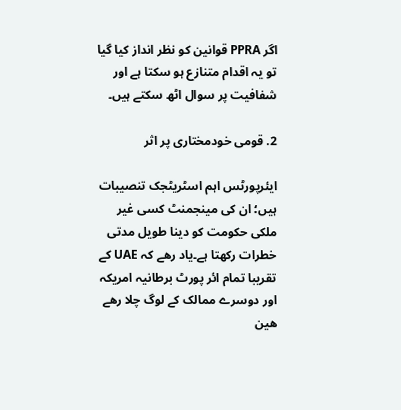اگر PPRA قوانین کو نظر انداز کیا گیا تو یہ اقدام متنازع ہو سکتا ہے اور شفافیت پر سوال اٹھ سکتے ہیں۔

2. قومی خودمختاری پر اثر

ایئرپورٹس اہم اسٹریٹجک تنصیبات ہیں؛ ان کی مینجمنٹ کسی غیر ملکی حکومت کو دینا طویل مدتی خطرات رکھتا ہے۔یاد رھے کہ UAE کے تقریبا تمام ائر پورٹ برطانیہ امریکہ اور دوسرے ممالک کے لوگ چلا رھے ھین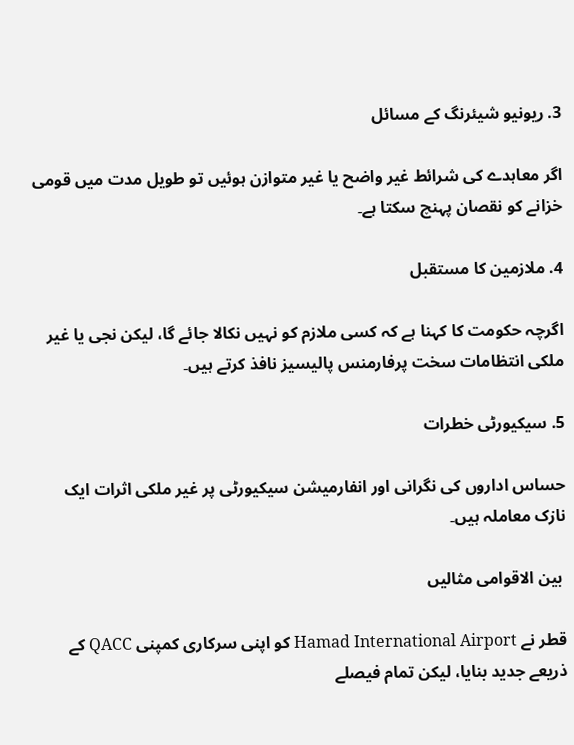3. ریونیو شیئرنگ کے مسائل

اگر معاہدے کی شرائط غیر واضح یا غیر متوازن ہوئیں تو طویل مدت میں قومی خزانے کو نقصان پہنچ سکتا ہے۔

4. ملازمین کا مستقبل

اگرچہ حکومت کا کہنا ہے کہ کسی ملازم کو نہیں نکالا جائے گا، لیکن نجی یا غیر ملکی انتظامات سخت پرفارمنس پالیسیز نافذ کرتے ہیں۔

5. سیکیورٹی خطرات

حساس اداروں کی نگرانی اور انفارمیشن سیکیورٹی پر غیر ملکی اثرات ایک نازک معاملہ ہیں۔

 بین الاقوامی مثالیں

قطر نے Hamad International Airport کو اپنی سرکاری کمپنی QACC کے ذریعے جدید بنایا، لیکن تمام فیصلے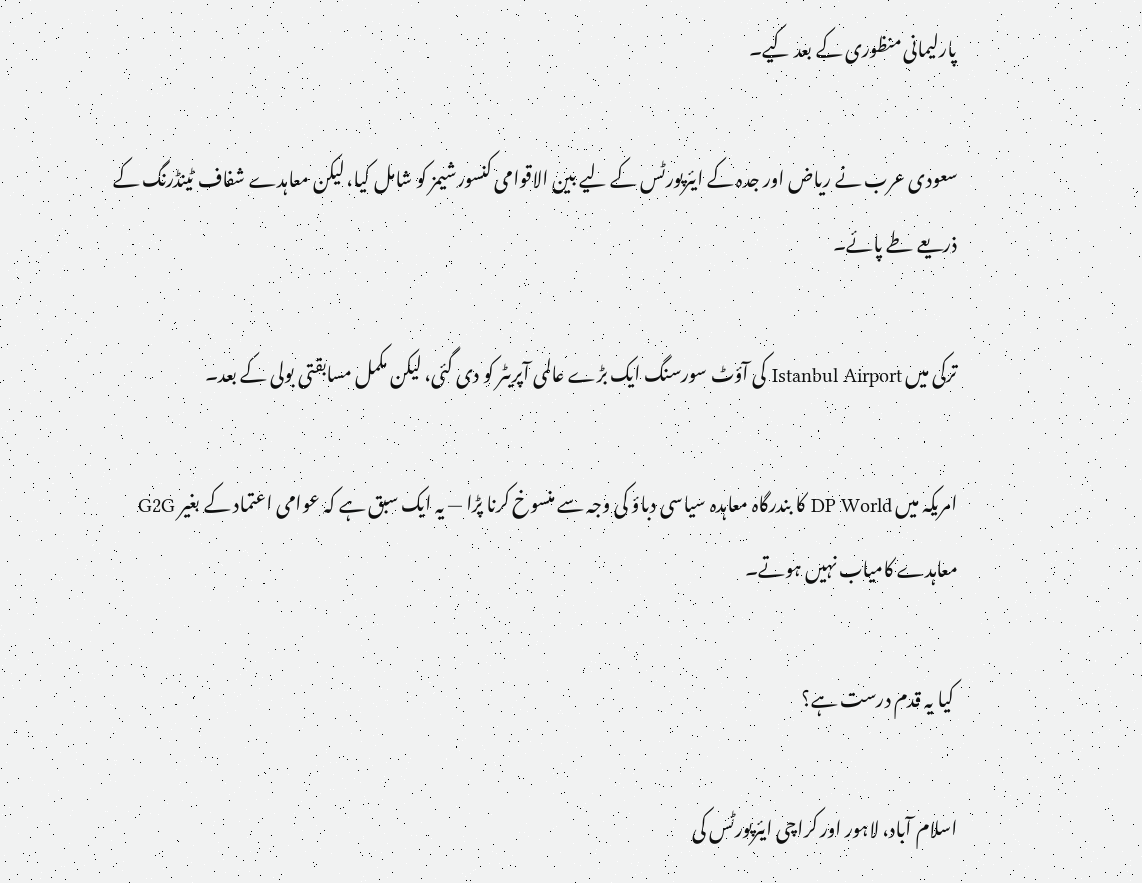پارلیمانی منظوری کے بعد کیے۔

سعودی عرب نے ریاض اور جدہ کے ایئرپورٹس کے لیے بین الاقوامی کنسورشیمز کو شامل کیا، لیکن معاہدے شفاف ٹینڈرنگ کے ذریعے طے پائے۔

ترکی میں Istanbul Airport کی آؤٹ سورسنگ ایک بڑے عالمی آپریٹر کو دی گئی، لیکن مکمل مسابقتی بولی کے بعد۔

امریکہ میں DP World کا بندرگاہ معاہدہ سیاسی دباؤ کی وجہ سے منسوخ کرنا پڑا — یہ ایک سبق ہے کہ عوامی اعتماد کے بغیر G2G معاہدے کامیاب نہیں ہوتے۔

 کیا یہ قدم درست ہے؟

اسلام آباد، لاہور اور کراچی ایئرپورٹس کی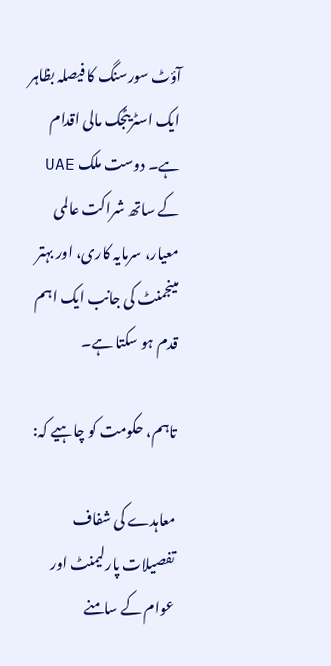آؤٹ سورسنگ کا فیصلہ بظاہر ایک اسٹریٹجک مالی اقدام ہے۔ دوست ملک UAE کے ساتھ شراکت عالمی معیار، سرمایہ کاری، اور بہتر مینجمنٹ کی جانب ایک اہم قدم ہو سکتا ہے۔

تاہم، حکومت کو چاہیے کہ:

معاہدے کی شفاف تفصیلات پارلیمنٹ اور عوام کے سامنے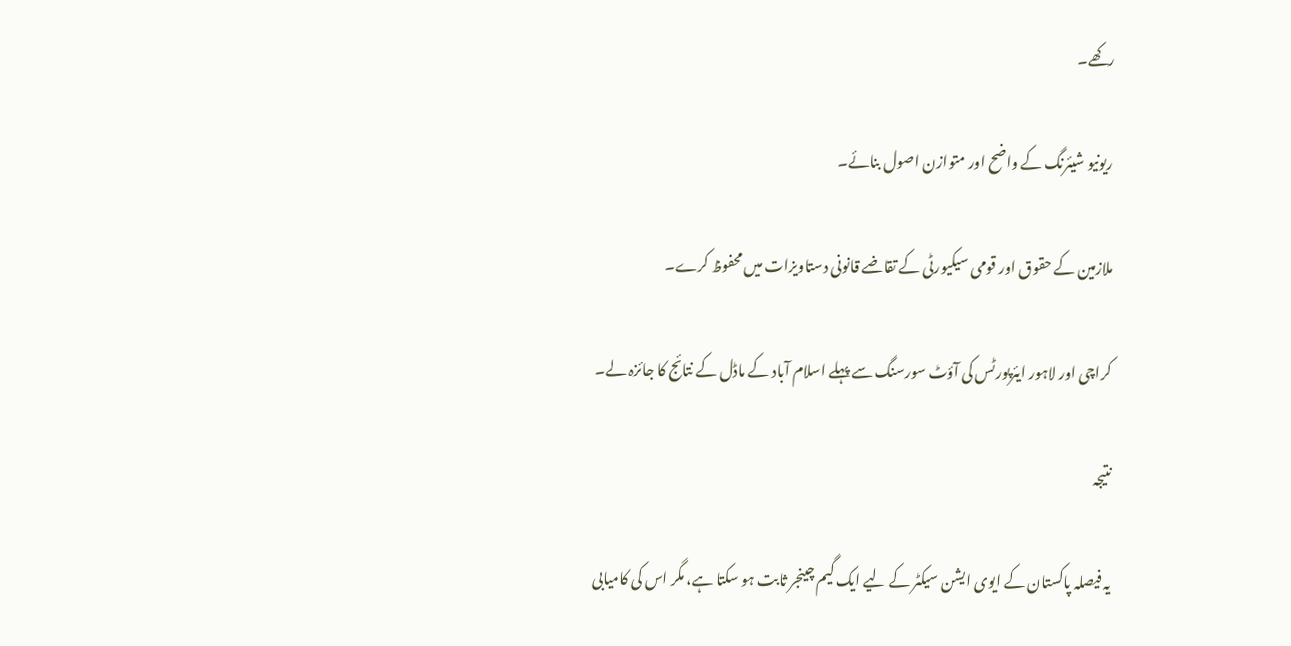رکھے۔

ریونیو شیئرنگ کے واضح اور متوازن اصول بنائے۔

ملازمین کے حقوق اور قومی سیکیورٹی کے تقاضے قانونی دستاویزات میں محفوظ کرے۔

کراچی اور لاہور ایئرپورٹس کی آؤٹ سورسنگ سے پہلے اسلام آباد کے ماڈل کے نتائج کا جائزہ لے۔

نتیجہ

یہ فیصلہ پاکستان کے ایوی ایشن سیکٹر کے لیے ایک گیم چینجر ثابت ہو سکتا ہے، مگر اس کی کامیابی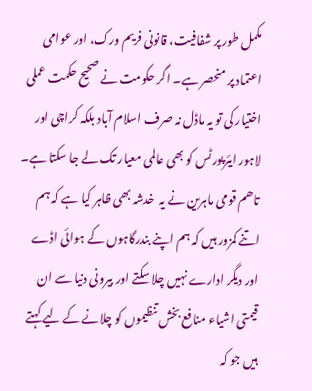مکمل طور پر شفافیت، قانونی فریم ورک، اور عوامی اعتماد پر منحصر ہے۔ اگر حکومت نے صحیح حکمت عملی اختیار کی تو یہ ماڈل نہ صرف اسلام آباد بلکہ کراچی اور لاہور ایئرپورٹس کو بھی عالمی معیار تک لے جا سکتا ہے۔ تاھم قومی ماہرین نے یہ  خدشہ بھی ظاہر کیا ہے کہ ہم اتنے کمزور ہیں کہ ہم اپنے بندرگاہوں کے ہوائی اڈے اور دیگر ادارے نہیں چلا سکتے اور بیرونی دنیا سے ان قیمتی اشیاء منافع بخش تنظیموں کو چلانے کے لیے کہتے ہیں جو کہ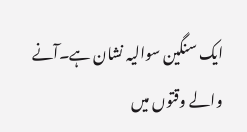ایک سنگین سوالیہ نشان ہے۔آنے والے وقتوں میں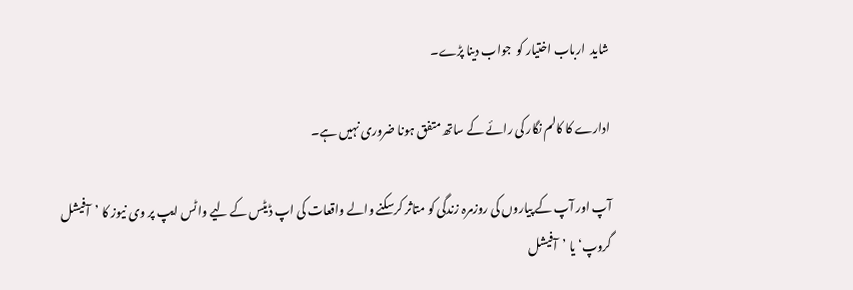شاید  ارباب اختیار کو  جواب دینا پڑے۔

ادارے کا کالم نگار کی رائے کے ساتھ متفق ہونا ضروری نہیں ہے۔

آپ اور آپ کے پیاروں کی روزمرہ زندگی کو متاثر کرسکنے والے واقعات کی اپ ڈیٹس کے لیے واٹس ایپ پر وی نیوز کا ’آفیشل گروپ‘ یا ’آفیشل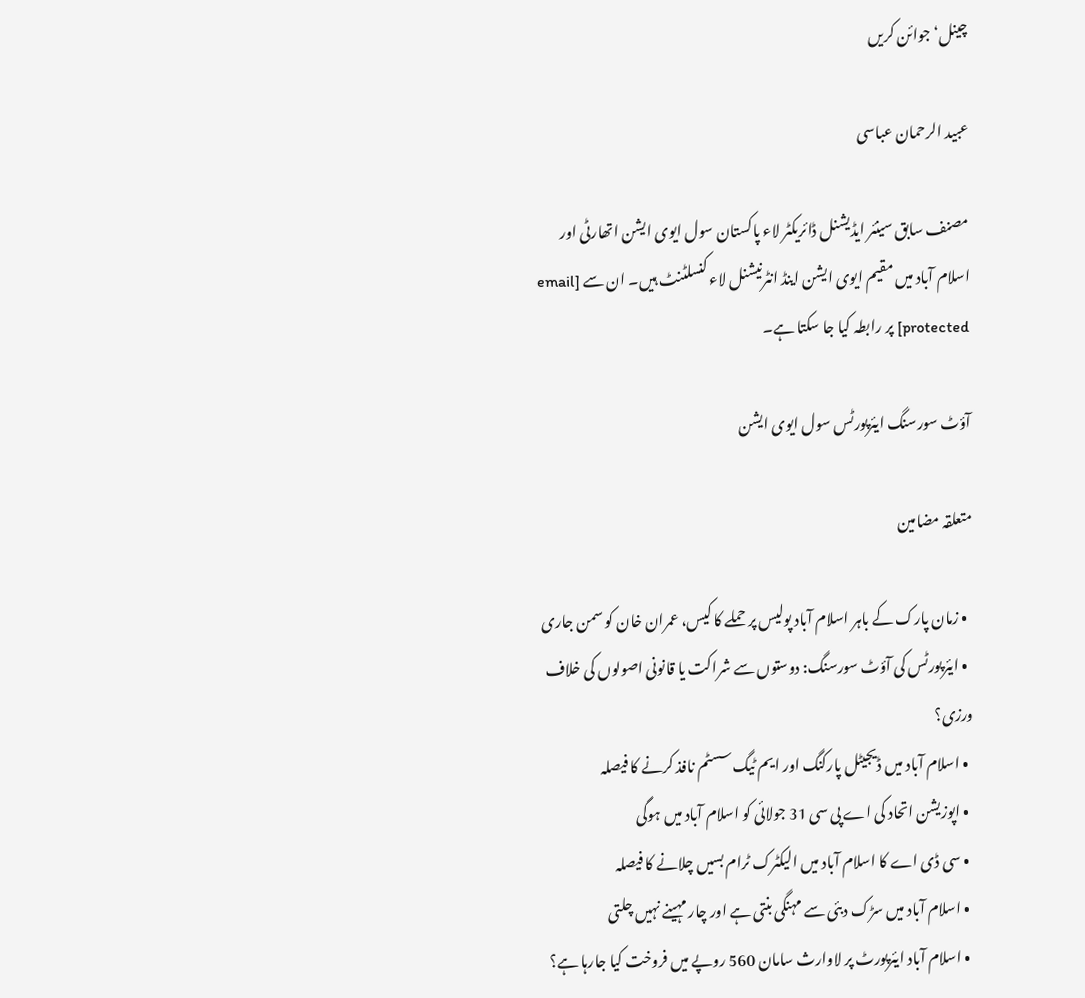چینل‘ جوائن کریں

عبید الرحمان عباسی

مصنف سابق سینئر ایڈیشنل ڈائریکٹر لاء پاکستان سول ایوی ایشن اتھارٹی اور اسلام آباد میں مقیم ایوی ایشن اینڈ انٹرنیشنل لاء کنسلٹنٹ ہیں۔ ان سے [email protected] پر رابطہ کیا جا سکتا ہے۔

آؤٹ سورسنگ ایئرپورٹس سول ایوی ایشن

متعلقہ مضامین

  • زمان پارک کے باہر اسلام آباد پولیس پر حملے کا کیس، عمران خان کو سمن جاری
  • ایئرپورٹس کی آؤٹ سورسنگ: دوستوں سے شراکت یا قانونی اصولوں کی خلاف ورزی؟
  • اسلام آباد میں ڈیجیٹل پارکنگ اور ایم ٹیگ سسٹم نافذ کرنے کا فیصلہ
  • اپوزیشن اتحاد کی اے پی سی 31 جولائی کو اسلام آباد میں ہوگی
  • سی ڈی اے کا اسلام آباد میں الیکٹرک ٹرام بسیں چلانے کا فیصلہ
  • اسلام آباد میں سڑک دبئی سے مہنگی بنتی ہے اور چار مہینے نہیں چلتی
  • اسلام آباد ایئرپورٹ پر لاوارث سامان 560 روپے میں فروخت کیا جارہا ہے؟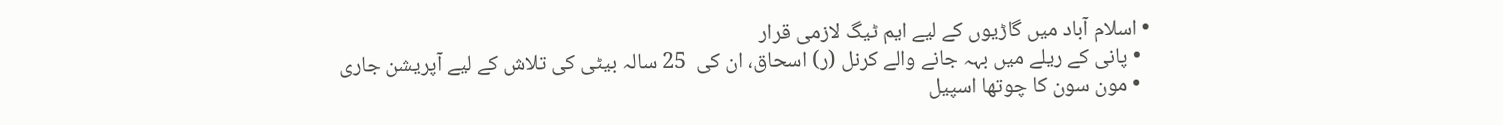• اسلام آباد میں گاڑیوں کے لیے ایم ٹیگ لازمی قرار
  • پانی کے ریلے میں بہہ جانے والے کرنل (ر) اسحاق، ان کی  25 سالہ بیٹی کی تلاش کے لیے آپریشن جاری
  • مون سون کا چوتھا اسپیل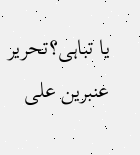یا تباہی؟تحریر عنبرین علی